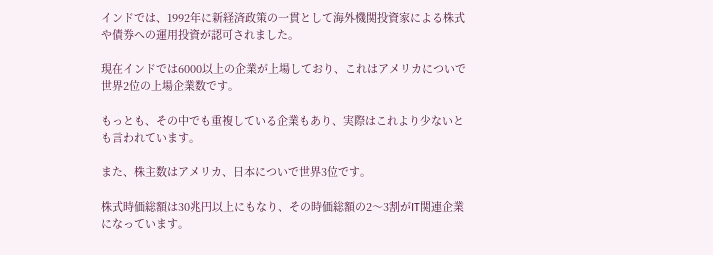インドでは、1992年に新経済政策の一貫として海外機関投資家による株式や債券への運用投資が認可されました。

現在インドでは6000以上の企業が上場しており、これはアメリカについで世界2位の上場企業数です。

もっとも、その中でも重複している企業もあり、実際はこれより少ないとも言われています。

また、株主数はアメリカ、日本についで世界3位です。

株式時価総額は30兆円以上にもなり、その時価総額の2〜3割がIT関連企業になっています。